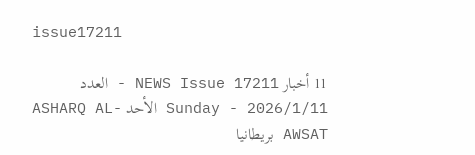issue17211

11 أخبار NEWS Issue 17211 - العدد Sunday - 2026/1/11 الأحد ASHARQ AL-AWSAT بريطانيا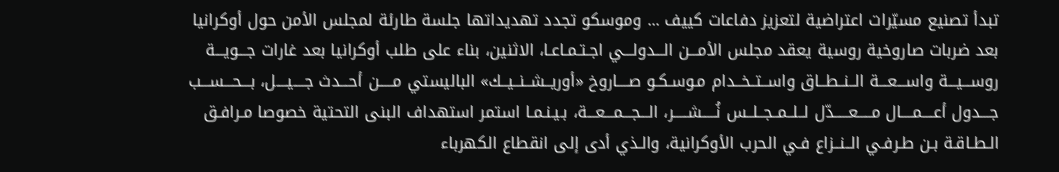تبدأ تصنيع مسيّرات اعتراضية لتعزيز دفاعات كييف ... وموسكو تجدد تهديداتها جلسة طارئة لمجلس الأمن حول أوكرانيا بعد ضربات صاروخية روسية يعقد مجلس الأمـــن الـــدولـــي اجـتـمـاعـا، الاثنين، بناء على طلب أوكرانيا بعد غارات جـــويـــة روســـيـــة واســـعـــة الــنــطــاق واســتــخــدام مـوسـكـو صــــاروخ «أوريــشــنــيــك» الباليستي مـــــن أحـــدث جــــيــــل، بـــحـــســـب جـــدول أعــــمــــال مـــــعـــــدّل لــلــمــجــلــس نُـــــشـــــر، الـــجـــمـــعـــة، بـيـنـمـا استمر استهداف البنى التحتية خصوصا مـرافـق الـطـاقـة بـن طـرفـي الــنــزاع فـي الحرب الأوكرانية، والـذي أدى إلى انقطاع الكهرباء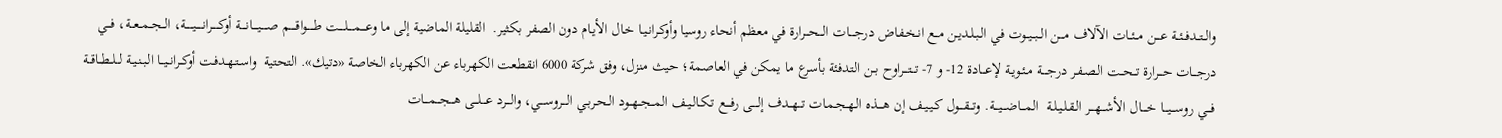والــتــدفــئــة عـــن مــئــات الآلاف مـــن الــبــيــوت في الـبـلـديـن مــع انـخـفـاض درجــــات الـــحـــرارة في معظم أنحاء روسيا وأوكـرانـيـا خـال الأيـام دون الصفر بكثير.  القليلة الماضية إلى ما وعــــمــــلــــت طـــــواقـــــم صــــيــــانــــة أوكـــــرانـــــيـــــة، الــجــمــعــة، فـــي درجـــات حـــرارة تــحــت الـصـفـر درجــــة مـئـويـة لإعـــادة 12- و 7- تـــتـــراوح بــن التدفئة بأسرع ما يمكن في العاصمة؛ حيث منزل، وفق شركة 6000 انقطعت الكهرباء عن الكهرباء الخاصة «دتيك». التحتية ‌ واسـتـهـدفـت أوكــرانــيــا الـبـنـيـة لــلــطــاقــة فـــي روســـيـــا خــــال الأشـــهـــر الـقـلـيـلـة  المـــاضـــيـــة. وتـــقـــول كـيـيـف إن هــــذه الـهـجـمـات تــهــدف إلــــى رفــــع تـكـالـيـف المــجــهــود الـحـربـي الـــروســـي، والـــرد عـــلـــى هـــجـــمـــات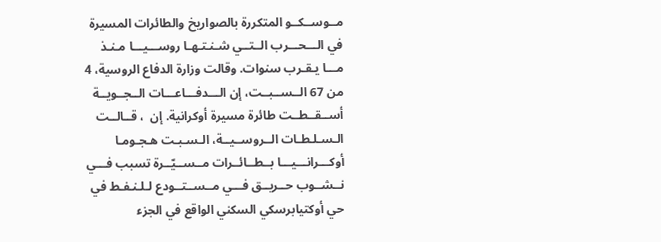مــوســكــو المتكررة بالصواريخ والطائرات المسيرة في الـــحـــرب الــتــي شـنـتـهـا روســـيـــا مـنـذ مـــا يـقـرب سنوات. وقالت وزارة الدفاع الروسية، 4 من 67 الــســبــت، إن الـــدفـــاعـــات الــجــويــة أســقــطــت طائرة مسيرة أوكرانية. إن  ، قــالــت الـسـلـطـات الــروســيــة، الـسـبـت هـجـومـا أوكـــرانـــيـــا بــطــائــرات مــســيّــرة تسبب فـــي نــشــوب حــريــق فـــي مــســتــودع لـلـنـفـط في حي أوكتيابرسكي السكني الواقع في الجزء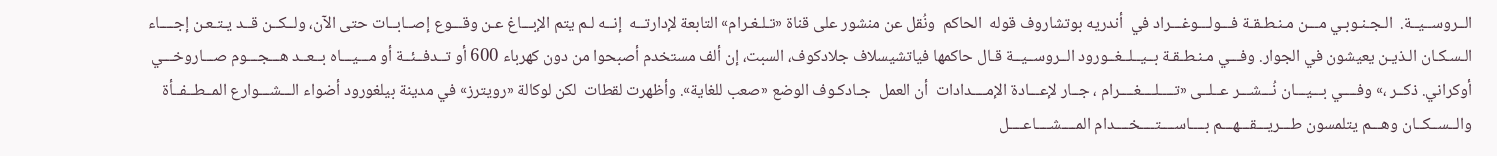الــروســيــة.  الـجـنـوبـي مـــن مـنـطـقـة فـــولـــوغـــراد في  أندريه بوتشاروف قوله ‌ الحاكم ‌ ونُقل عن منشور على قناة «تـلـغـرام» التابعة لإدارتــه ‌ إنــه لـم يتم الإبـــاغ عـن وقـــوع إصــابــات حتى الآن، ولــكــن قــد يـتـعـن إجــــاء الـسـكـان الـذيـن يعيشون في الجوار. وفـــي مـنـطـقـة بــيــلــغــورود الــروســيــة قـال حاكمها فياتشيسلاف جلادكوف، السبت، إن ألف مستخدم أصبحوا من دون كهرباء 600 أو تــدفــئــة أو مـــيـــاه بــعــد هـــجـــوم صـــاروخـــي أوكراني. ذكــر ‌،» وفــــي بـــيـــان نُـــشـــر عــلــى «تــــلــــغــــرام ، جــار لإعـــادة الإمــــدادات ‌ أن العمل ‌ جـادكـوف الوضع «صعب للغاية». وأظهرت لقطات ‌ لكن لوكالة «رويترز» في مدينة بيلغورود أضواء الـــشـــوارع المــطــفــأة والــســكــان وهـــم يتلمسون طـــريـــقـــهـــم بــــاســــتــــخــــدام المــــشــــاعــــل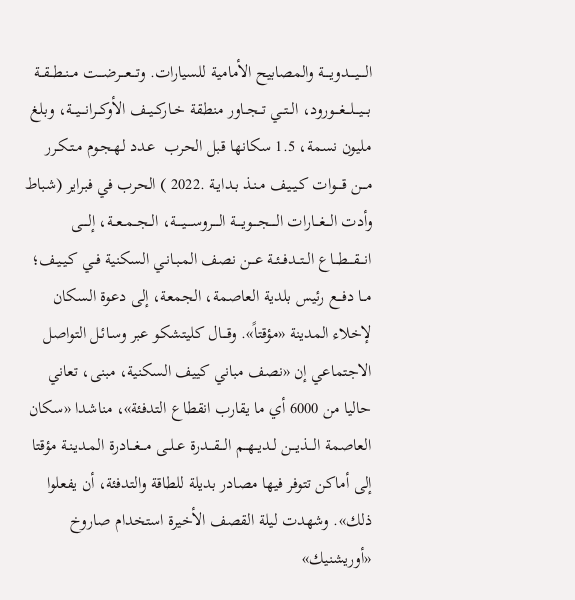الــــيــــدويــــة والمصابيح الأمامية للسيارات. وتـــعـــرضـــت مــنــطــقــة بـــيـــلـــغـــورود، الــتــي تــجــاور منطقة خــاركــيــف الأوكـــرانـــيـــة، وبلغ مليون نسمة، 1.5 سكانها قبل الحرب ‌ عـدد لـهـجـوم مـتـكـرر مـــن قــــوات كـيـيـف مـنـذ بـدايـة .2022 ) الحرب في فبراير (شباط وأدت الـــغـــارات الــــجــــويــــة الــــروســــيــــة، الــجــمــعــة، إلــــى انـــقـــطـــاع الــتــدفــئــة عـــن نصف المـبـانـي السكنية فــي كـيـيـف؛ مــا دفـــع رئيس بلدية العاصمة، الجمعة، إلى دعوة السكان لإخلاء المدينة «مؤقتاً». وقـــال كليتشكو عبر وسـائـل التواصل الاجتماعي إن «نصف مباني كييف السكنية، مبنى، تعاني حاليا من 6000 أي ما يقارب انقطاع التدفئة»، مناشدا «سكان العاصمة الـــذيـــن لــديــهــم الـــقـــدرة عــلــى مـــغـــادرة المـديـنـة مؤقتا إلى أماكن تتوفر فيها مصادر بديلة للطاقة والتدفئة، أن يفعلوا ذلك». وشهدت ليلة القصف الأخيرة استخدام صاروخ «أوريشنيك»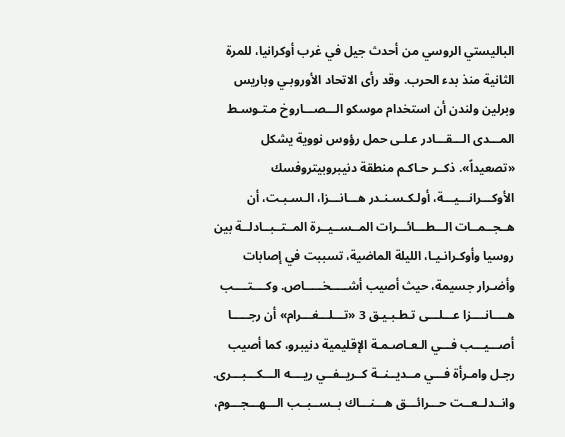الباليستي الروسي من أحدث جيل في غرب أوكرانيا، للمرة الثانية منذ بدء الحرب. وقد رأى الاتحاد الأوروبـي وباريس وبرلين ولندن أن استخدام موسكو الـــصـــاروخ مـتـوسـط المـــدى الـــقـــادر عـلـى حمل رؤوس نووية يشكل «تصعيداً». ذكــر حـاكـم منطقة دنيبروبيتروفسك الأوكـــرانـــيـــة، أولـكـسـنـدر هـــانـــزا، الـسـبـت، أن هــجــمــات الـــطـــائـــرات المــســيــرة المــتــبــادلــة بين روسيا وأوكـرانـيـا، الليلة الماضية، تسببت في إصابات وأضـرار جسيمة، حيث أصيب أشـــــخـــــاص. وكــــتــــب هــــانــــزا عـــلـــى تـطـبـيـق 3 «تـــلـــغـــرام» أن رجـــــا أصـــيـــب فـــي الـعـاصـمـة الإقليمية دنيبرو، كما أصيب رجـل وامـرأة فـــي مــديــنــة كــريــفــي ريــــه الـــكـــبـــرى. وانــدلــعــت حـــرائـــق هـــنـــاك بــســبــب الـــهـــجـــوم،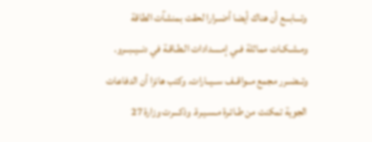وتـــابـــع أن هناك أيضا أضــرارا لحقت بمنشآت الطاقة ومـشـكـات مماثلة فــي إمـــــدادات الـطـاقـة في دنــيــبــرو. وتــضــرر مجمع مــواقــف ســيــارات. وكتب هانزا أن الدفاعات الجوية تمكنت من طـائـرة مـسـيـرة. وذكـــرت وزارة 27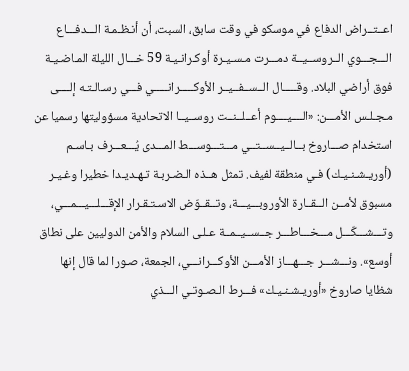اعــتــراض الدفاع في موسكو في وقت سابق، السبت، أن أنـظـمـة الـــدفـــاع الـــجـــوي الــروســيــة دمـــرت مـسـيـرة أوكـرانـيـة 59 خـــال الليلة المـاضـيـة فوق أراضي البلاد. وقـــــال الــســفــيــر الأوكـــــرانـــــي فـــي رسـالـتـه إلــــى مـجـلـس الأمـــن: «الــــيــــوم أعــلــنــت روســيــا الاتحادية مسؤوليتها رسميا عن استخدام صـــاروخ بــالــيــســتــي مـــتـــوســـط المـــدى يُـــعـــرف بـاسـم (أوريـشـنـيـك) فـي منطقة لفيف. تمثل هــذه الـضـربـة تـهـديـدا خطيرا وغـيـر مسبوق لأمــن الــقــارة الأوروبـــيـــة، وتــقــوّض الاسـتـقـرار الإقـــلـــيـــمـــي، وتـــشـــكّـــل مـــخـــاطـــر جــســيــمــة عـلـى السلام والأمن الدوليين على نطاق أوسع». ونـــشـــر جـــهـــاز الأمـــن الأوكـــرانـــي، الجمعة، صـورا لما قال إنها شظايا صاروخ «أوريـشـنـيـك» فـــرط الـصـوتـي الـــذي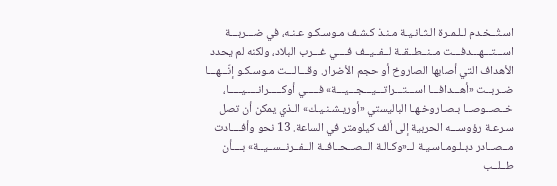اسـتُــخـدم لـلـمـرة الـثـانـيـة مـنـذ كـشـف مـوسـكـو عـنـه، في ضـــربـــة اســـتـــهـــدفـــت مــنــطــقــة لــفــيــف فــــي غـــرب البلاد، ولكنه لم يحدد الأهداف التي أصابها الصاروخ أو حجم الأضرار. وقـــالـــت مـوسـكـو إنّـــهـــا ضــربــت «أهـــدافـــا اســـتـــراتـــيـــجـــيـــة» فـــــي أوكـــــرانـــــيـــــا، خــصــوصــا بـصـاروخـهـا الباليستي «أوريـشـنـيـك» الـذي يمكن أن تصل سـرعـة رؤوســـه الحربية إلى ألف كيلومتر في الساعة. 13 نحو وأفــــادت مــصــادر دبـلـومـاسـيـة لــ«وكـالـة الــصــحــافــة الــفــرنــســيــة» بــــأن طــلــب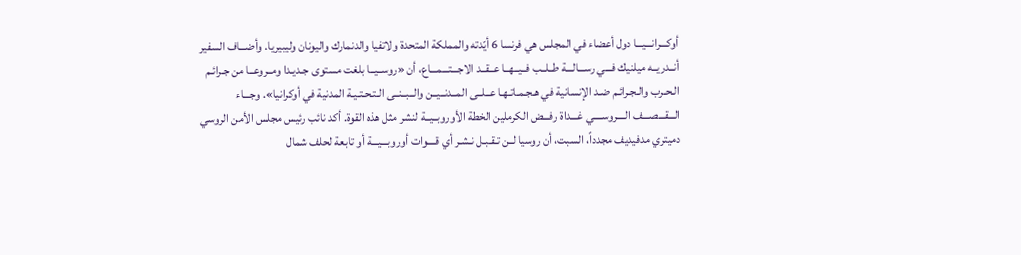أوكـــرانـــيـــا دول أعضاء في المجلس هي فرنسا 6 أيّدته والمملكة المتحدة ولاتفيا والدنمارك واليونان وليبيريا. وأضـــاف السفير أنــدريــه ميلنيك فـــي رســـالـــة طــلــب فــيــهــا عــقــد الاجـــتـــمـــاع، أن «روســيــا بلغت مستوى جـديـدا ومــروعــا من جـرائـم الـحـرب والـجـرائـم ضـد الإنسانية في هـجـمـاتـهـا عــلــى المــدنــيــن والــبــنــى الـتـحـتـيـة المدنية في أوكرانيا». وجـــاء الـــقـــصـــف الــــروســــي غـــداة رفـــض الكرملين الخطة الأوروبــيــة لنشر مثل هذه القوة. أكد نائب رئيس مجلس الأمن الروسي دميتري مدفيديف مجدداً، السبت، أن روسيا لــن تـقـبـل نـشـر أي قــــوات أوروبـــيـــة أو تابعة لحلف شمال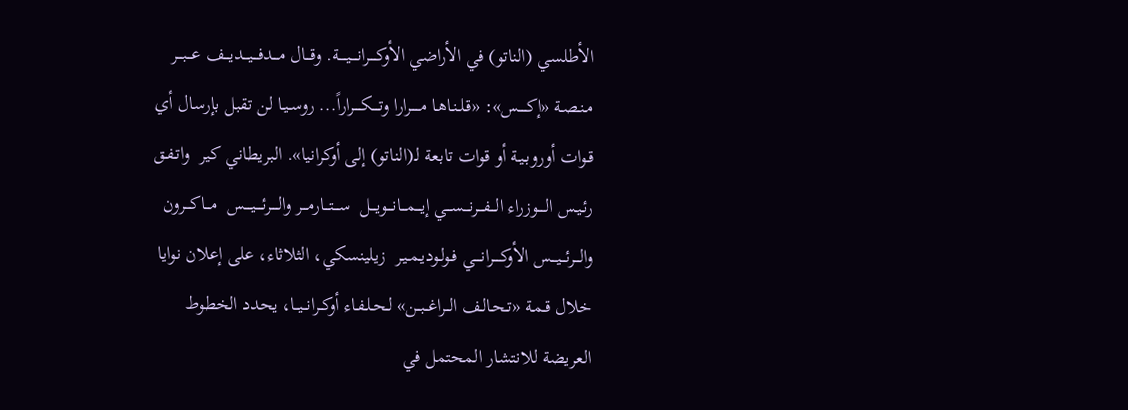الأطلسي (الناتو) في الأراضي الأوكــــرانــــيــــة. وقـــال مـــدفـــيـــديـــف عـــبـــر مـنـصـة «إكـــــس»: «قـلـنـاهـا مـــــرارا وتــــكــــراراً... روسـيـا لن تقبل بإرسال أي قـوات أوروبـيـة أو قوات تابعة لـ(الناتو) إلى أوكرانيا». البريطاني كير ‌ واتـفـق رئـيـس الــــوزراء الـــفـــرنـــســـي إيـــمـــانـــويـــل  ســـتـــارمـــر والــــرئــــيــــس ‌ مـــاكـــرون والـــرئـــيـــس الأوكــــرانــــي فـولـوديـمـيـر ‌ زيلينسكي، الثلاثاء، على إعلان نوايا خلال قـمـة «تـحـالـف الــراغــبــن» لـحـلـفـاء أوكــرانــيــا، يحدد الخطوط العريضة للانتشار المحتمل في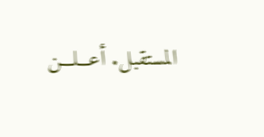المستقبل. أعـــلـــن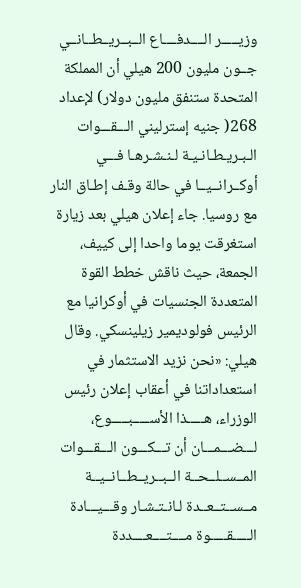وزيـــــر الــــدفــــاع الــبــريــطــانــي جــون مليون 200 هيلي أن المملكة المتحدة ستنفق مليون دولار) لإعداد 268( جنيه إسترليني الـــقـــوات الـبـريـطـانـيـة لـنـشـرهـا فـــي أوكــرانــيــا في حالة وقـف إطـاق النار مع روسيا. جاء إعلان هيلي بعد زيارة استغرقت يوما واحدا إلى كييف، الجمعة، حيث ناقش خطط القوة المتعددة الجنسيات في أوكرانيا مع الرئيس فولوديمير زيلينسكي. وقال هيلي: «نحن نزيد الاستثمار في استعداداتنا في أعقاب إعلان رئيس الوزراء، هـــــذا الأســـــبـــــوع، لـــضـــمـــان أن تـــكـــون الـــقـــوات المــســلــحــة الــبــريــطــانــيــة مــســتــعــدة لـانـتـشـار وقـــيـــادة الـــــقـــــوة مــــتــــعــــددة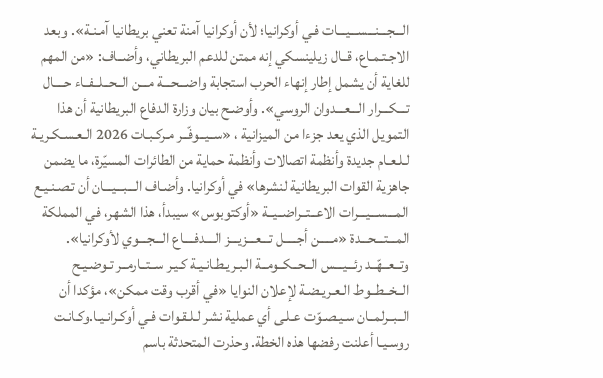الـــجـــنـــســـيـــات فـي أوكرانيا؛ لأن أوكرانيا آمنة تعني بريطانيا آمـنـة». وبعد الاجـتـمـاع، قــال زيلينسكي إنه ممتن للدعم البريطاني، وأضــاف: «من المهم للغاية أن يشمل إطار إنهاء الحرب استجابة واضـــحـــة مـــن الــحــلــفــاء حــــال تـــكـــرار الـــعـــدوان الروسي». وأوضـح بيان وزارة الدفاع البريطانية أن هذا التمويل الذي يعد جزءا من الميزانية ، «ســيــوفّــر مـركـبـات 2026 الـعـسـكـريـة لـلـعـام جديدة وأنظمة اتصالات وأنظمة حماية من الطائرات المسيّرة، ما يضمن جاهزية القوات البريطانية لنشرها» في أوكرانيا. وأضـاف الـــبـــيـــان أن تـصـنـيـع المـــســـيـــرات الاعــتــراضــيــة «أوكتوبوس» سيبدأ، هذا الشهر، في المملكة المـــتـــحـــدة «مـــــن أجـــــل تـــعـــزيـــز الــــدفــــاع الـــجـــوي لأوكرانيا». وتــعــهّــد رئـــيـــس الــحــكــومــة الـبـريـطـانـيـة كـيـر ســتــارمــر تـوضـيـح الــخــطــوط الـعـريـضـة لإعلان النوايا «في أقرب وقت ممكن»، مؤكدا أن الــبــرلمــان سـيـصـوّت عـلـى أي عملية نشر لـلـقـوات فـي أوكـرانـيـا.وكـانـت روسـيـا أعلنت رفضها هذه الخطة. وحذرت المتحدثة باسم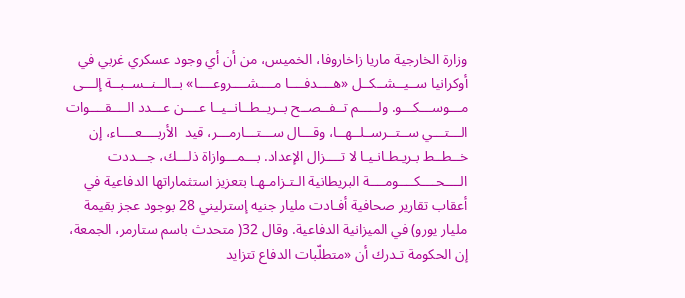وزارة الخارجية ماريا زاخاروفا، الخميس، من أن أي وجود عسكري غربي في أوكرانيا ســيــشــكــل «هــــدفــــا مــــشــــروعــــا» بــالــنــســبــة إلـــى مـــوســـكـــو. ولـــــم تــفــصــح بــريــطــانــيــا عــــن عـــدد الــــقــــوات الـــتـــي ســتــرســلــهــا، وقـــال ســـتـــارمـــر، قيد ‌ الأربــــعــــاء، إن خــطــط بـريـطـانـيـا لا تــــزال الإعداد. بـــمـــوازاة ذلـــك، جـــددت الــــحــــكــــومــــة البريطانية الـتـزامـهـا بتعزيز استثماراتها الدفاعية في أعقاب تقارير صحافية أفـادت مليار جنيه إسترليني 28 بوجود عجز بقيمة مليار يورو) في الميزانية الدفاعية. وقال 32( متحدث باسم ستارمر، الجمعة، إن الحكومة تـدرك أن «متطلّبات الدفاع تتزايد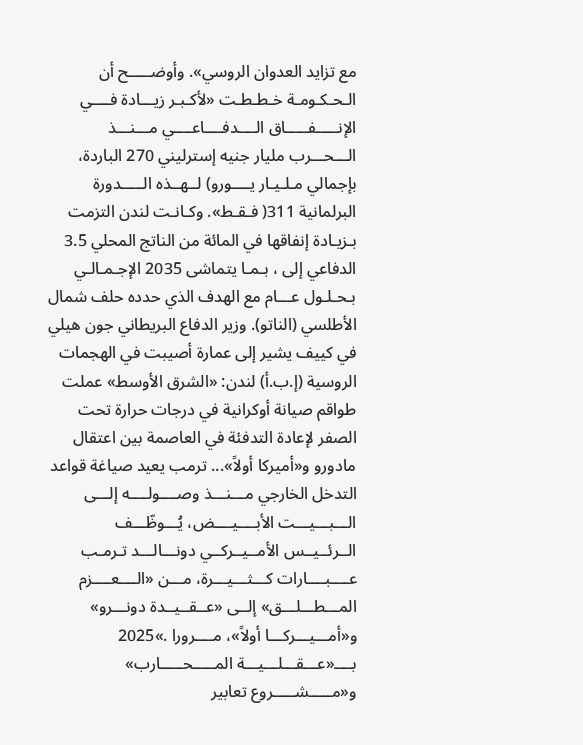مع تزايد العدوان الروسي». وأوضـــــح أن الـحـكـومـة خـطـطـت «لأكـبـر زيـــادة فــــي الإنـــــفـــــاق الــــدفــــاعــــي مـــنـــذ الـــحـــرب مليار جنيه إسترليني 270 الباردة، بإجمالي مـلـيـار يــــورو) لــهــذه الـــــدورة البرلمانية 311( فـقـط». وكـانـت لندن التزمت بـزيـادة إنفاقها في المائة من الناتج المحلي 3.5 الدفاعي إلى ، بـمـا يتماشى 2035 الإجـمـالـي بـحـلـول عـــام مع الهدف الذي حدده حلف شمال الأطلسي (الناتو). وزير الدفاع البريطاني جون هيلي في كييف يشير إلى عمارة أصيبت في الهجمات الروسية (إ.ب.أ) لندن: «الشرق الأوسط» عملت طواقم صيانة أوكرانية في درجات حرارة تحت الصفر لإعادة التدفئة في العاصمة بين اعتقال مادورو و«أميركا أولاً»... ترمب يعيد صياغة قواعد التدخل الخارجي مـــنـــذ وصــــولــــه إلـــى الـــبـــيـــت الأبــــيــــض، يُـــوظّـــف الــرئــيــس الأمــيــركــي دونـــالـــد تـرمـب عــــبــــارات كـــثـــيـــرة، مـــن «الــــعــــزم المـــطـــلـــق» إلــى «عــقــيــدة دونـــرو» و«أمـــيـــركـــا أولاً»، مــــرورا .»2025 بــــ«عـــقـــلـــيـــة المـــــحـــــارب» و«مـــــشـــــروع تعابير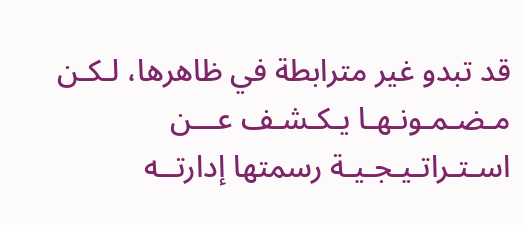قد تبدو غير مترابطة في ظاهرها، لـكـن مـضـمـونـهـا يـكـشـف عـــن اسـتـراتـيـجـيـة رسمتها إدارتــه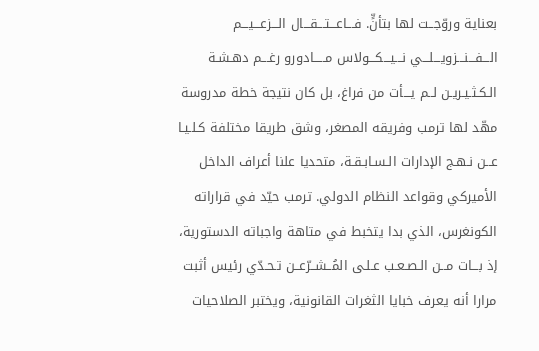بعناية وروّجــت لها بتأنٍّ. فـــاعـــتـــقـــال الـــزعـــيـــم الـــفـــنـــزويـــلـــي نـــيـــكـــولاس مـــــادورو رغـــم دهـشـة الـكـثـيـريـن لــم يـــأت من فراغ، بل كان نتيجة خطة مدروسة مهّد لها ترمب وفريقه المصغر، وشق طريقا مختلفة كـلـيـا عــن نـهـج الإدارات الـسـابـقـة، متحديا علنا أعراف الداخل الأميركي وقواعد النظام الدولي. ترمب حيّد في قراراته الكونغرس، الذي بدا يتخبط في متاهة واجباته الدستورية، إذ بـــات مــن الـصـعـب عـلـى المُــشــرّعــن تـحـدّي رئيس أثبت مرارا أنه يعرف خبايا الثغرات القانونية، ويختبر الصلاحيات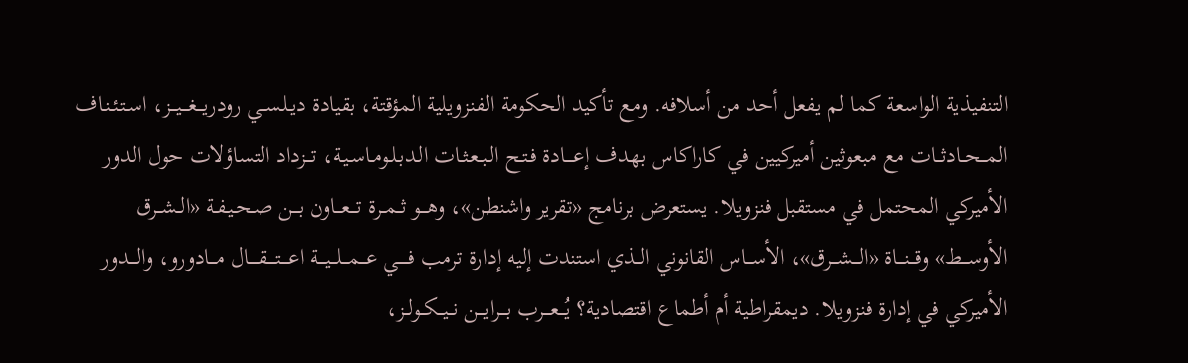التنفيذية الواسعة كما لم يفعل أحد من أسلافه. ومع تأكيد الحكومة الفنزويلية المؤقتة، بقيادة ديـلـسـي رودريـــغـــيـــز، اسـتـئـنـاف المــحــادثــات مع مبعوثين أميركيين في كاراكاس بهدف إعــــادة فـتـح الـبـعـثـات الـدبـلـومـاسـيـة، تـــزداد التساؤلات حول الدور الأميركي المحتمل في مستقبل فنزويلا. يستعرض برنامج «تقرير واشنطن»، وهـــو ثــمــرة تـــعـــاون بـــن صـحـيـفـة «الــشــرق الأوســـط» وقـــنـــاة «الـــشـــرق»، الأســـاس القانوني الــذي استندت إليه إدارة ترمب فـــــي عـــمـــلـــيـــة اعــــتــــقــــال مـــادورو، والـــدور الأميركي في إدارة فنزويلا. ديمقراطية أم أطماع اقتصادية؟ يُـــعـــرب بـــرايـــن نــيــكــولــز،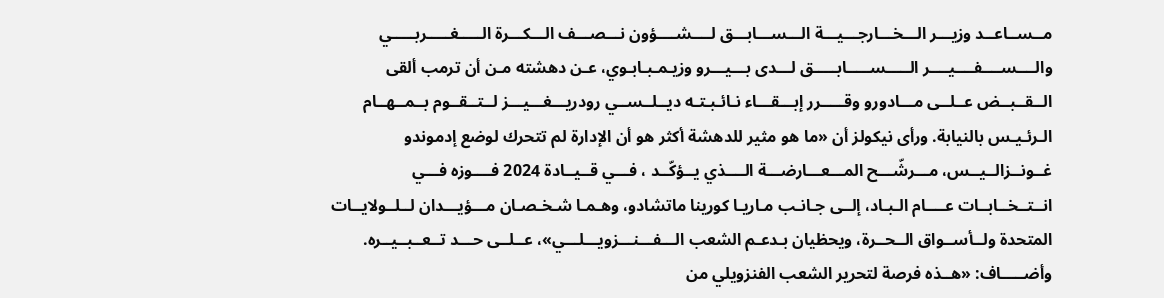مــســاعــد وزيـــر الـــخـــارجـــيـــة الـــســـابـــق لــــشــــؤون نـــصـــف الـــكـــرة الـــــغـــــربـــــي والــــســــفــــيــــر الـــــســـــابـــــق لـــدى بـــيـــرو وزيـمـبـابـوي، عـن دهشته مـن أن ترمب ألقى الــقــبــض عــلــى مـــادورو وقـــــرر إبـــقـــاء نـائـبـتـه ديــلــســي رودريـــغـــيـــز لــتــقــوم بــمــهــام الـرئـيـس بالنيابة. ورأى نيكولز أن «ما هو مثير للدهشة أكثر هو أن الإدارة لم تتحرك لوضع إدموندو غــونــزالــيــس، مـــرشّـــح المـــعـــارضـــة الــــذي يــؤكّــد ، فـــي قــيــادة 2024 فــــوزه فـــي انــتــخــابــات عــــام الـبـاد، إلــى جـانـب مـاريـا كورينا ماتشادو، وهـمـا شـخـصـان مـــؤيـــدان لــلــولايــات المتحدة ولــأســواق الــحــرة، ويحظيان بـدعـم الشعب الـــفـــنـــزويـــلـــي»، عــلــى حـــد تــعــبــيــره. وأضـــــاف: «هــذه فرصة لتحرير الشعب الفنزويلي من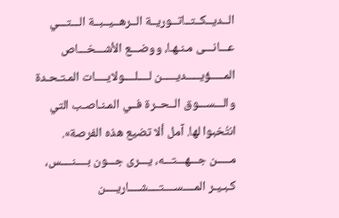الــديــكــتــاتــوريــة الــرهــيــبــة الـــتـــي عـــانـــى مـنـهـا، ووضـــع الأشـــخـــاص المـــــؤيـــــديـــــن لــــلــــولايــــات المـتـحـدة والـــســـوق الــحــرة فــي المـنـاصـب التي انتُخبوا لها. آمل ألا تضيع هذه الفرصة». مـــــن جـــهـــتـــه، يـــرى جـــون بــــنــــس، كـبـيـر المــــســــتــــشــــاريــــن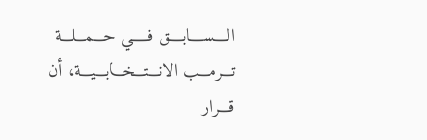الــــســــابــــق فـــــي حـــمـــلـــة تـــرمـــب الانـــتـــخـــابـــيـــة، أن قـــرار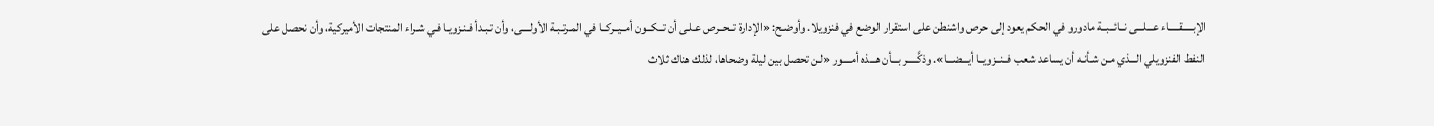الإبـــــقـــــاء عـــلـــى نــائــبــة مادورو في الحكم يعود إلى حرص واشنطن على استقرار الوضع في فنزويلا. وأوضـح: «الإدارة تــحــرص عـلـى أن تــكــون أمــيــركــا في المـرتـبـة الأولــــى، وأن تـبـدأ فـنـزويـا فـي شـراء المنتجات الأميركية، وأن نحصل على النفط الفنزويلي الـــذي مـن شـأنـه أن يساعد شعب فــنــزويــا أيـــضـــا». وذكَّـــــر بـــأن هـــذه أمــــور «لـن تحصل بين ليلة وضحاها، لذلك هناك ثلاث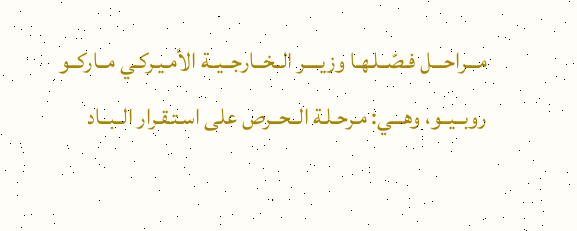مـــراحـــل فـصّــلـهـا وزيــــر الــخــارجــيــة الأمـيـركـي مــاركــو روبــيــو، وهـــي: مـرحـلـة الــحــرص على اسـتـقـرار الــبــاد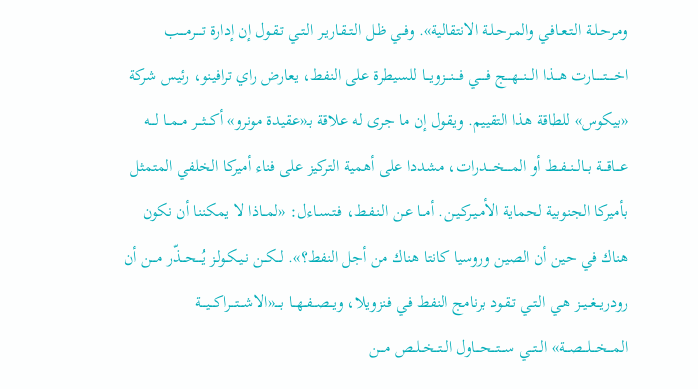ومـرحـلـة الـتـعـافـي والمـرحـلـة الانتقالية». وفــي ظـل الـتـقـاريـر الـتـي تـقـول إن إدارة تــــرمــــب اخـــــتـــــارت هـــذا الـــنـــهـــج فـــــي فـــنـــزويـــا للسيطرة على النفط، يعارض راي ترافينو، رئيس شركة «بيكوس» للطاقة هذا التقييم. ويقول إن ما جرى له علاقة بـ«عقيدة مونرو» أكـــثـــر مــمــا لـــه عـــاقـــة بــالــنــفــط أو المــــخــــدرات، مشددا على أهمية التركيز على فناء أميركا الخلفي المتمثل بأميركا الجنوبية لحماية الأمـيـركـيـن. أمــا عـن الـنـفـط، فـتـسـاءل: «لمــاذا لا يمكننا أن نكون هناك في حين أن الصين وروسيا كانتا هناك من أجل النفط؟». لــكــن نـيـكـولـز يُـــحـــذّر مـــن أن رودريــغــيــز هـي الـتـي تـقـود برنامج النفط فـي فنزويلا، ويــصــفــهــا بــــ«الاشـــتـــراكـــيـــة المـــخـــلـــصـــة» الــتــي ســـتـــحـــاول الــتــخــلــص مـــن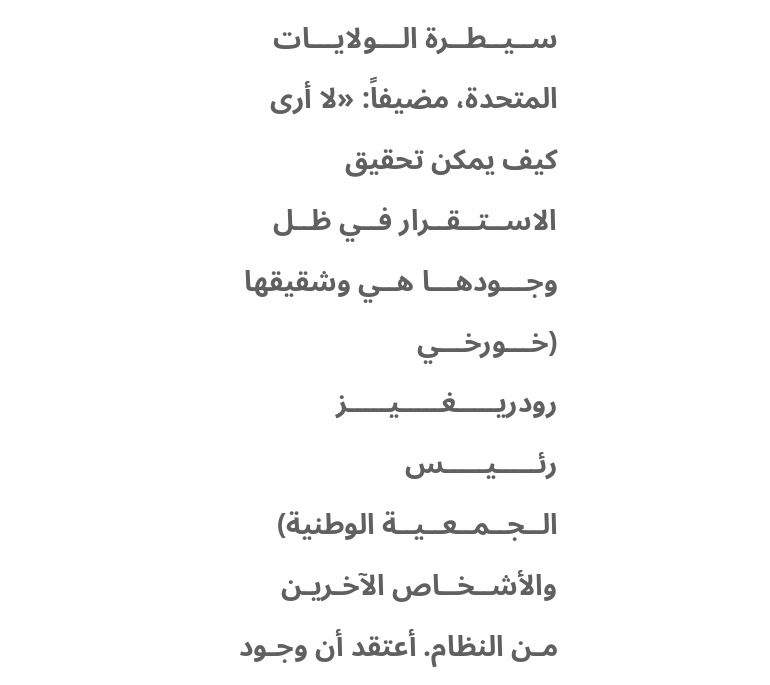ســيــطــرة الـــولايـــات المتحدة، مضيفاً: «لا أرى كيف يمكن تحقيق الاســتــقــرار فــي ظــل وجـــودهـــا هــي وشقيقها (خـــورخـــي رودريـــــغـــــيـــــز رئـــــيـــــس الــجــمــعــيــة الوطنية) والأشــخــاص الآخـريـن مـن النظام. أعتقد أن وجـود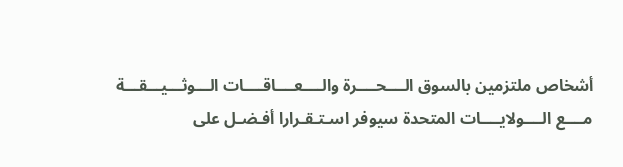أشخاص ملتزمين بالسوق الــــحــــرة والــــعــــاقــــات الـــوثـــيـــقـــة مــــع الــــولايــــات المتحدة سيوفر اسـتـقـرارا أفـضـل على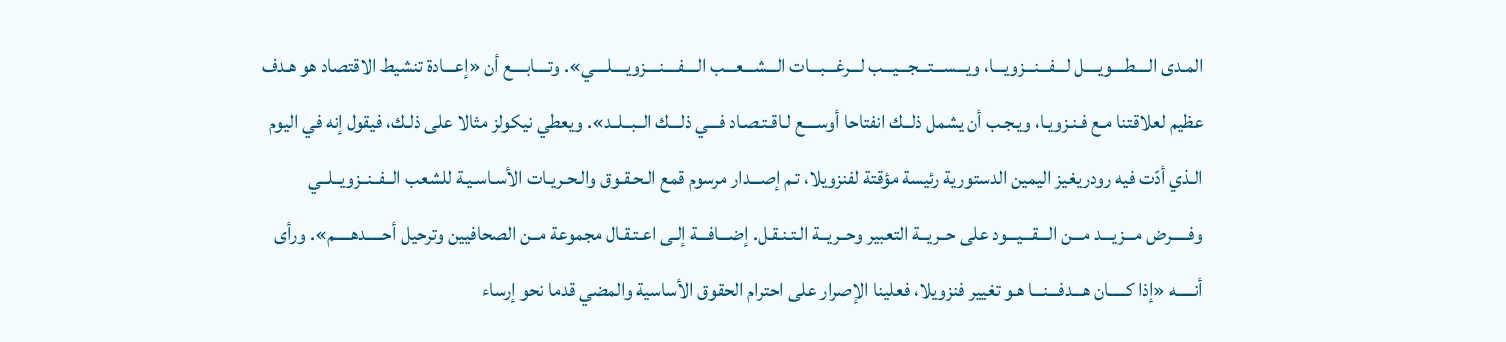المـدى الــــطــــويــــل لـــفـــنـــزويـــا، ويـــســـتـــجـــيـــب لـــرغـــبـــات الـــشـــعـــب الــــفــــنــــزويــــلــــي». وتــــابــــع أن «إعـــادة تنشيط الاقتصاد هو هـدف عظيم لعلاقتنا مـع فـنـزويـا، ويـجـب أن يشمل ذلــك انفتاحا أوســــع لـاقـتـصـاد فـــي ذلـــك الــبــلــد». ويعطي نيكولز مثالا على ذلـك، فيقول إنه في اليوم الـذي أدّت فيه رودريغيز اليمين الدستورية رئيسة مؤقتة لفنزويلا، تـم إصـــدار مرسوم قمع الـحـقـوق والـحـريـات الأسـاسـيـة للشعب الــفــنــزويــلــي وفـــــرض مـــزيـــد مـــن الـــقـــيـــود على حــريــة التعبير وحــريــة الـتـنـقـل. إضـــافـــة إلـى اعـتـقـال مجموعة مــن الصحافيين وترحيل أحـــــدهـــــم». ورأى أنـــــه «إذا كـــــان هـــدفـــنـــا هـو تغيير فنزويلا، فعلينا الإصرار على احترام الحقوق الأساسية والمضي قدما نحو إرساء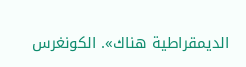الديمقراطية هناك». الكونغرس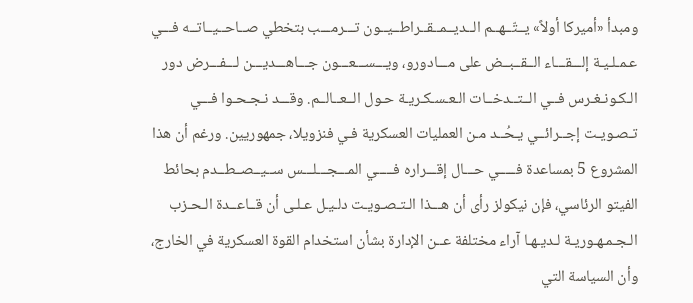ومبدأ «أميركا أولاً» يــتّــهــم الــديــمــقــراطــيــون تـــرمـــب بتخطي صــاحــيــاتــه فـــي عـمـلـيـة إلـــقـــاء الــقــبــض على مـــادورو، ويـــســـعـــون جـــاهـــديـــن لـــفـــرض دور الـكـونـغـرس فــي الــتــدخــات الـعـسـكـريـة حـول الــعــالــم. وقـــد نـجـحـوا فـــي تـصـويـت إجــرائــي يـحُــد مـن العمليات العسكرية فـي فنزويلا، جمهوريين. ورغم أن هذا المشروع 5 بمساعدة فـــــي حـــال إقـــراره فـــــي المـــجـــلـــس ســيــصــطــدم بحائط الفيتو الرئاسي، فإن نيكولز رأى أن هـــذا الـتـصـويـت دلـيـل عـلـى أن قــاعــدة الـحـزب الـجـمـهـوريـة لـديـهـا آراء مختلفة عــن الإدارة بشأن استخدام القوة العسكرية في الخارج، وأن السياسة التي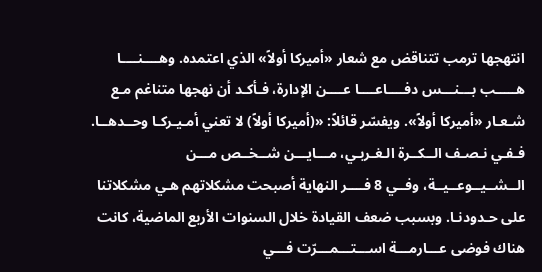انتهجها ترمب تتناقض مع شعار «أميركا أولاً» الذي اعتمده. وهــــنــــا هـــــب بـــنـــس دفــــاعــــا عــــن الإدارة، فـأكـد أن نهجها متناغم مـع شـعـار «أميركا أولاً». ويفسّر قائلاً: «(أميركا أولاً) لا تعني أمـيـركـا وحــدهــا. فـفـي نـصـف الــكــرة الـغـربـي، مـــايـــن شــخــص مـــن الــشــيــوعــيــة، وفــي 8 فــــر النهاية أصبحت مشكلاتهم هـي مشكلاتنا على حـدودنـا. وبسبب ضعف القيادة خلال السنوات الأربع الماضية، كانت هناك فوضى عـــارمـــة اســـتـــمـــرّت فـــي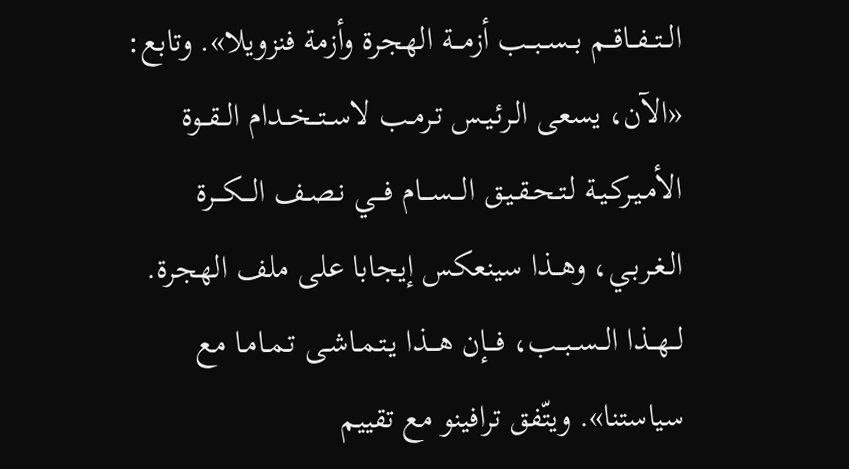الــتــفــاقــم بــســبــب أزمـــة الهجرة وأزمة فنزويلا». وتابع: «الآن، يسعى الـرئـيـس تـرمـب لاســتــخــدام الــقــوة الأمـيـركـيـة لـتـحـقـيـق الـــســـام فـــي نـصـف الـــكـــرة الـغـربـي، وهــذا سينعكس إيجابا على ملف الهجرة. لــهــذا الــســبــب، فـــإن هـــذا يـتـمـاشـى تـمـامـا مع سياستنا». ويتّفق ترافينو مع تقييم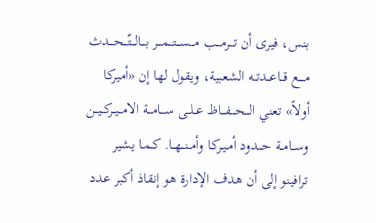بنس، فيرى أن تـــرمـــب مـــســـتـــمـــر بـــالـــتّـــحـــدث مــــع قــاعــدتــه الشعبية، ويقول لها إن «أميركا أولاً» تعني الـــحـــفـــاظ عــلــى ســـامـــة الامــيــركــيــن وســامــة حـــدود أمـيـركـا وأمــنــهــا. كـمـا يشير ترافينو إلى أن هدف الإدارة هو إنقاذ أكبر عدد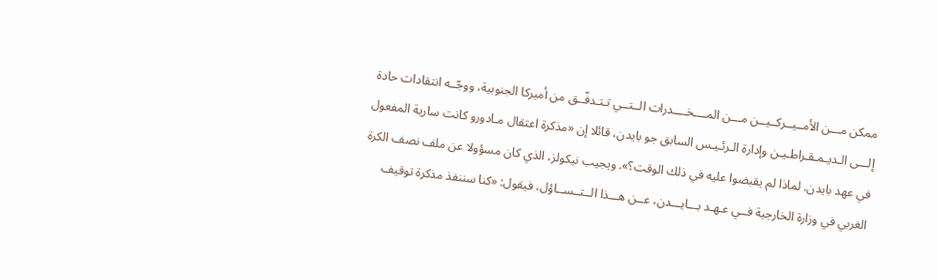ممكن مـــن الأمــيــركــيــن مـــن المــــخــــدرات الــتــي تـتـدفّــق من أميركا الجنوبية، ووجّــه انتقادات حادة إلـــى الـديـمـقـراطـيـن وإدارة الـرئـيـس السابق جو بايدن، قائلا إن «مذكرة اعتقال مـادورو كانت سارية المفعول في عهد بايدن. لماذا لم يقبضوا عليه في ذلك الوقت؟». ويجيب نيكولز، الذي كان مسؤولا عن ملف نصف الكرة الغربي في وزارة الخارجية فــي عـهـد بـــايـــدن، عــن هـــذا الــتــســاؤل، فيقول: «كنا سننفذ مذكرة توقيف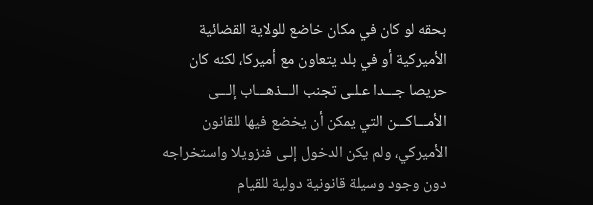بحقه لو كان في مكان خاضع للولاية القضائية الأميركية أو في بلد يتعاون مع أميركا، لكنه كان حريصا جـــدا عـلـى تجنب الـــذهـــاب إلـــى الأمـــاكـــن التي يمكن أن يخضع فيها للقانون الأميركي، ولم يكن الدخول إلـى فنزويلا واستخراجه دون وجود وسيلة قانونية دولية للقيام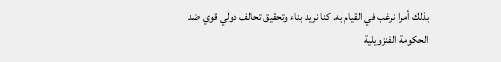بذلك أمرا نرغب في القيام به. كنا نريد بناء وتحقيق تحالف دولي قوي ضد الحكومة الفنزويلية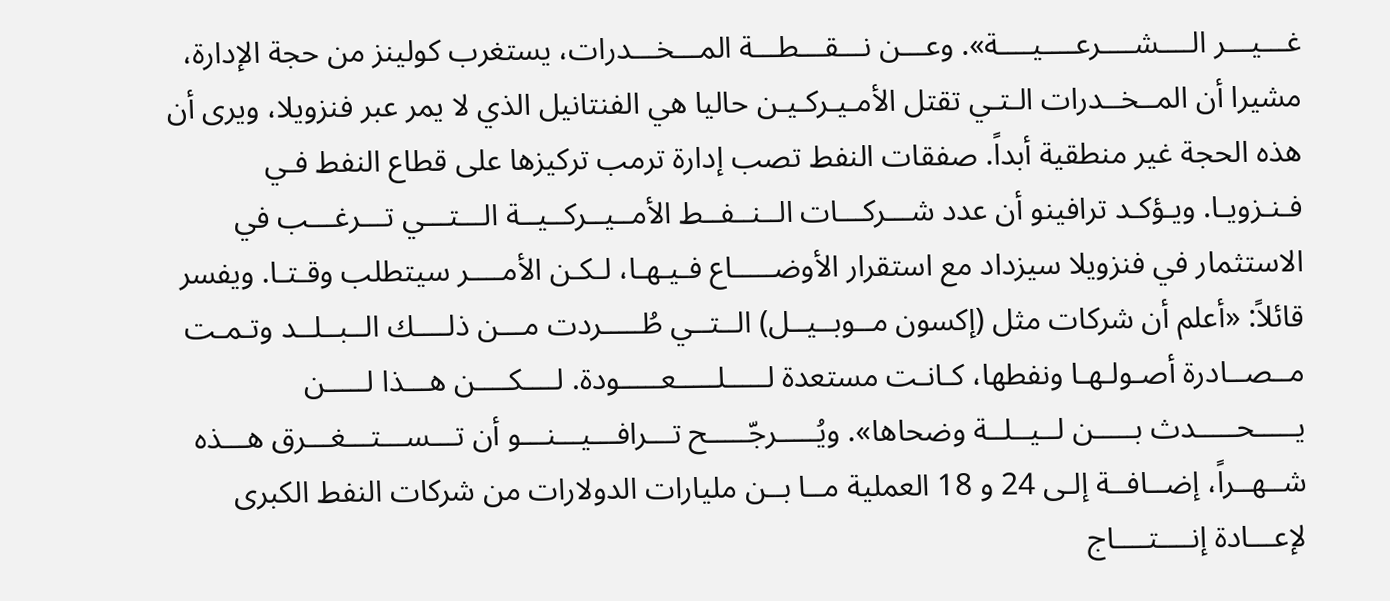غـــيـــر الــــشــــرعــــيــــة». وعـــن نـــقـــطـــة المـــخـــدرات، يستغرب كولينز من حجة الإدارة، مشيرا أن المــخــدرات الـتـي تقتل الأمـيـركـيـن حاليا هي الفنتانيل الذي لا يمر عبر فنزويلا، ويرى أن هذه الحجة غير منطقية أبداً. صفقات النفط تصب إدارة ترمب تركيزها على قطاع النفط فـي فـنـزويـا. ويـؤكـد ترافينو أن عدد شـــركـــات الــنــفــط الأمــيــركــيــة الـــتـــي تـــرغـــب في الاستثمار في فنزويلا سيزداد مع استقرار الأوضـــــاع فـيـهـا، لـكـن الأمــــر سيتطلب وقـتـا. ويفسر قائلاً: «أعلم أن شركات مثل (إكسون مــوبــيــل) الــتــي طُـــــردت مـــن ذلــــك الــبــلــد وتـمـت مــصــادرة أصـولـهـا ونفطها، كـانـت مستعدة لـــــلـــــعـــــودة. لــــكــــن هـــذا لـــــن يـــــحـــــدث بـــــن لــيــلــة وضحاها». ويُـــــرجّـــــح تـــرافـــيـــنـــو أن تـــســـتـــغـــرق هـــذه شــهــراً، إضــافــة إلـى 24 و 18 العملية مــا بــن مليارات الدولارات من شركات النفط الكبرى لإعـــادة إنــــتــــاج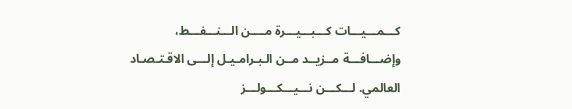كـــمـــيـــات كـــبـــيـــرة مــــن الـــنـــفـــط، وإضـــافـــة مــزيــد مــن الـبـرامـيـل إلـــى الاقـتـصـاد العالمي. لـــكـــن نـــيـــكـــولـــز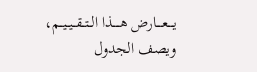يــــعــــارض هـــــذا الــتــقــيــيــم، ويصف الجدول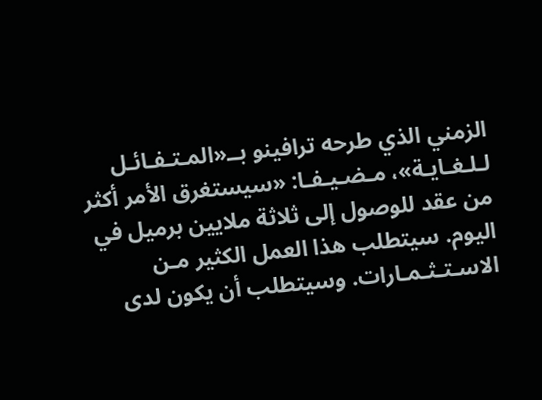الزمني الذي طرحه ترافينو بــ«المـتـفـائـل لـلـغـايـة»، مـضـيـفـا: «سيستغرق الأمر أكثر من عقد للوصول إلى ثلاثة ملايين برميل في اليوم. سيتطلب هذا العمل الكثير مـن الاسـتـثـمـارات. وسيتطلب أن يكون لدى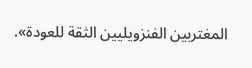المغتربين الفنزويليين الثقة للعودة».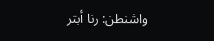واشنطن: رنا أبتر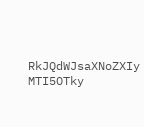RkJQdWJsaXNoZXIy MTI5OTky